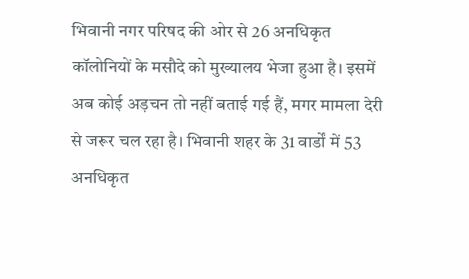भिवानी नगर परिषद की ओर से 26 अनधिकृत कॉलोनियों के मसौदे को मुख्यालय भेजा हुआ है। इसमें अब कोई अड़चन तो नहीं बताई गई हैं, मगर मामला देरी से जरूर चल रहा है। भिवानी शहर के 31 वार्डों में 53 अनधिकृत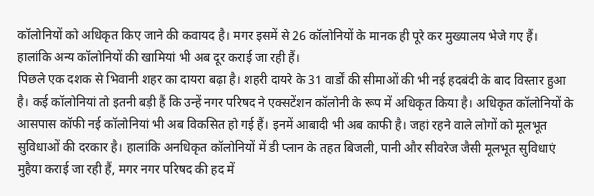कॉलोनियों को अधिकृत किए जाने की कवायद है। मगर इसमें से 26 कॉलोनियों के मानक ही पूरे कर मुख्यालय भेजे गए हैं। हालांकि अन्य कॉलोनियों की खामियां भी अब दूर कराई जा रही हैं।
पिछले एक दशक से भिवानी शहर का दायरा बढ़ा है। शहरी दायरे के 31 वार्डों की सीमाओं की भी नई हदबंदी के बाद विस्तार हुआ है। कई कॉलोनियां तो इतनी बड़ी हैं कि उन्हें नगर परिषद ने एक्सटेंशन कॉलोनी के रूप में अधिकृत किया है। अधिकृत कॉलोनियों के आसपास कॉफी नई कॉलोनियां भी अब विकसित हो गई हैं। इनमें आबादी भी अब काफी है। जहां रहने वाले लोगों को मूलभूत सुविधाओं की दरकार है। हालांकि अनधिकृत कॉलोनियों में डी प्लान के तहत बिजली, पानी और सीवरेज जैसी मूलभूत सुविधाएं मुहैया कराई जा रही हैं, मगर नगर परिषद की हद में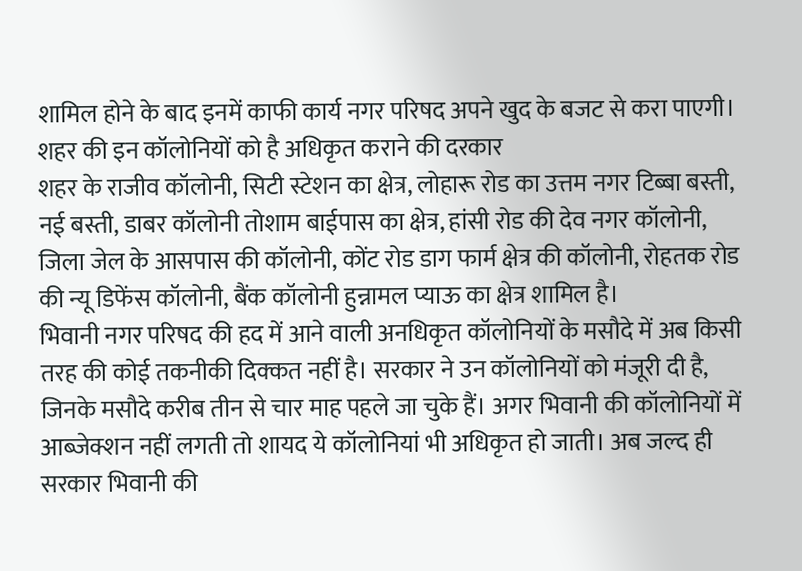शामिल होने के बाद इनमें काफी कार्य नगर परिषद अपने खुद के बजट से करा पाएगी।
शहर की इन कॉलोनियों को है अधिकृत कराने की दरकार
शहर के राजीव कॉलोनी, सिटी स्टेशन का क्षेत्र, लोहारू रोड का उत्तम नगर टिब्बा बस्ती, नई बस्ती, डाबर कॉलोनी तोशाम बाईपास का क्षेत्र, हांसी रोड की देव नगर कॉलोनी, जिला जेल के आसपास की कॉलोनी, कोंट रोड डाग फार्म क्षेत्र की कॉलोनी, रोहतक रोड की न्यू डिफेंस कॉलोनी, बैंक कॉलोनी हुन्नामल प्याऊ का क्षेत्र शामिल है।
भिवानी नगर परिषद की हद में आने वाली अनधिकृत कॉलोनियों के मसौदे में अब किसी तरह की कोई तकनीकी दिक्कत नहीं है। सरकार ने उन कॉलोनियों को मंजूरी दी है, जिनके मसौदे करीब तीन से चार माह पहले जा चुके हैं। अगर भिवानी की कॉलोनियों में आब्जेक्शन नहीं लगती तो शायद ये कॉलोनियां भी अधिकृत हो जाती। अब जल्द ही सरकार भिवानी की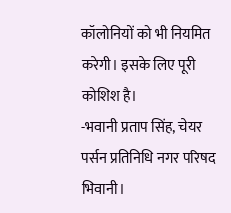कॉलोनियों को भी नियमित करेगी। इसके लिए पूरी कोशिश है।
-भवानी प्रताप सिंह, चेयर पर्सन प्रतिनिधि नगर परिषद भिवानी।